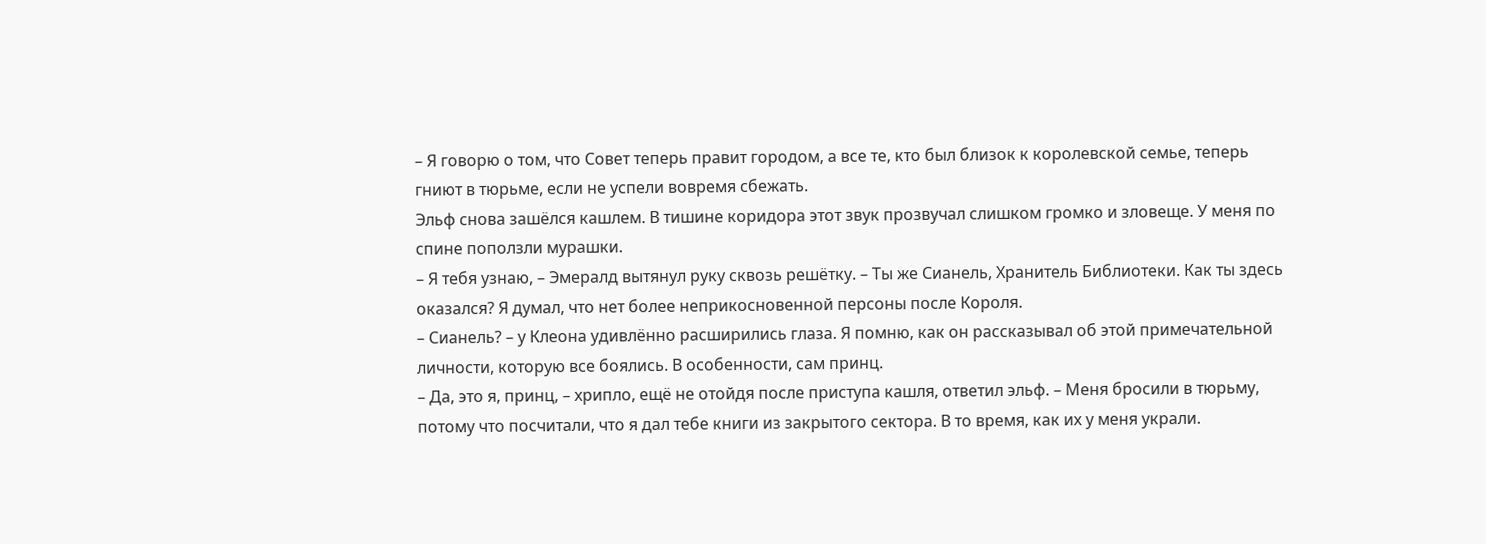– Я говорю о том, что Совет теперь правит городом, а все те, кто был близок к королевской семье, теперь гниют в тюрьме, если не успели вовремя сбежать.
Эльф снова зашёлся кашлем. В тишине коридора этот звук прозвучал слишком громко и зловеще. У меня по спине поползли мурашки.
– Я тебя узнаю, – Эмералд вытянул руку сквозь решётку. – Ты же Сианель, Хранитель Библиотеки. Как ты здесь оказался? Я думал, что нет более неприкосновенной персоны после Короля.
– Сианель? – у Клеона удивлённо расширились глаза. Я помню, как он рассказывал об этой примечательной личности, которую все боялись. В особенности, сам принц.
– Да, это я, принц, – хрипло, ещё не отойдя после приступа кашля, ответил эльф. – Меня бросили в тюрьму, потому что посчитали, что я дал тебе книги из закрытого сектора. В то время, как их у меня украли.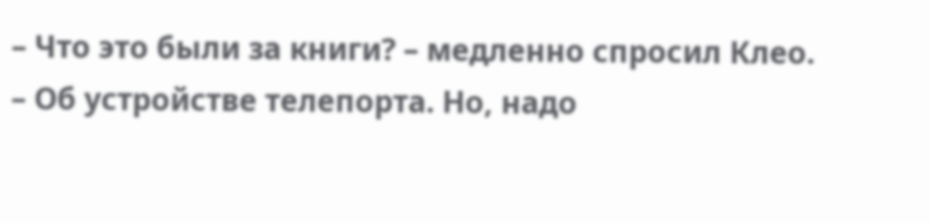– Что это были за книги? – медленно спросил Клео.
– Об устройстве телепорта. Но, надо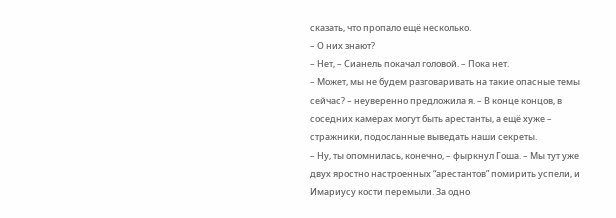сказать, что пропало ещё несколько.
– О них знают?
– Нет, – Сианель покачал головой. – Пока нет.
– Может, мы не будем разговаривать на такие опасные темы сейчас? – неуверенно предложила я. – В конце концов, в соседних камерах могут быть арестанты, а ещё хуже – стражники, подосланные выведать наши секреты.
– Ну, ты опомнилась, конечно, – фыркнул Гоша. – Мы тут уже двух яростно настроенных “арестантов” помирить успели, и Имариусу кости перемыли. За одно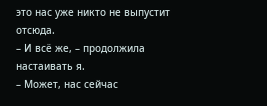это нас уже никто не выпустит отсюда.
– И всё же, – продолжила настаивать я.
– Может, нас сейчас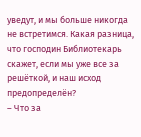уведут, и мы больше никогда не встретимся. Какая разница, что господин Библиотекарь скажет, если мы уже все за решёткой, и наш исход предопределён?
– Что за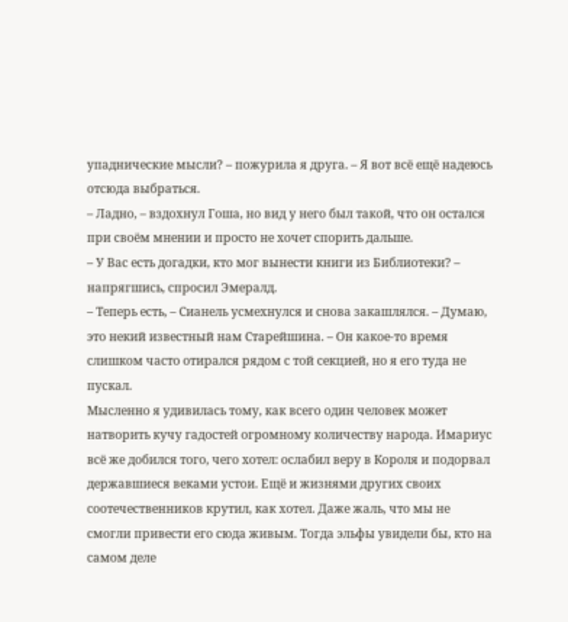упаднические мысли? – пожурила я друга. – Я вот всё ещё надеюсь отсюда выбраться.
– Ладно, – вздохнул Гоша, но вид у него был такой, что он остался при своём мнении и просто не хочет спорить дальше.
– У Вас есть догадки, кто мог вынести книги из Библиотеки? – напрягшись, спросил Эмералд.
– Теперь есть, – Сианель усмехнулся и снова закашлялся. – Думаю, это некий известный нам Старейшина. – Он какое-то время слишком часто отирался рядом с той секцией, но я его туда не пускал.
Мысленно я удивилась тому, как всего один человек может натворить кучу гадостей огромному количеству народа. Имариус всё же добился того, чего хотел: ослабил веру в Короля и подорвал державшиеся веками устои. Ещё и жизнями других своих соотечественников крутил, как хотел. Даже жаль, что мы не смогли привести его сюда живым. Тогда эльфы увидели бы, кто на самом деле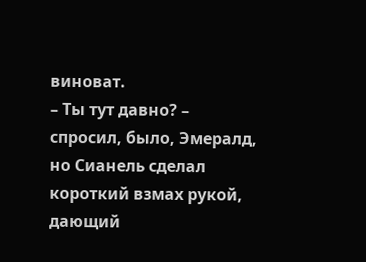виноват.
– Ты тут давно? – спросил, было, Эмералд, но Сианель сделал короткий взмах рукой, дающий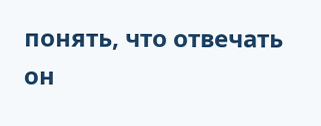понять, что отвечать он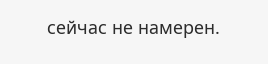сейчас не намерен.